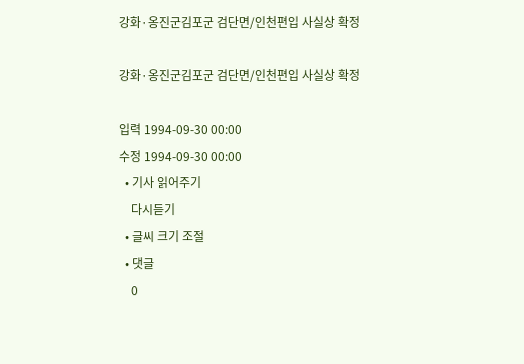강화·옹진군김포군 검단면/인천편입 사실상 확정

강화·옹진군김포군 검단면/인천편입 사실상 확정

입력 1994-09-30 00:00
수정 1994-09-30 00:00
  • 기사 읽어주기
    다시듣기
  • 글씨 크기 조절
  • 댓글
    0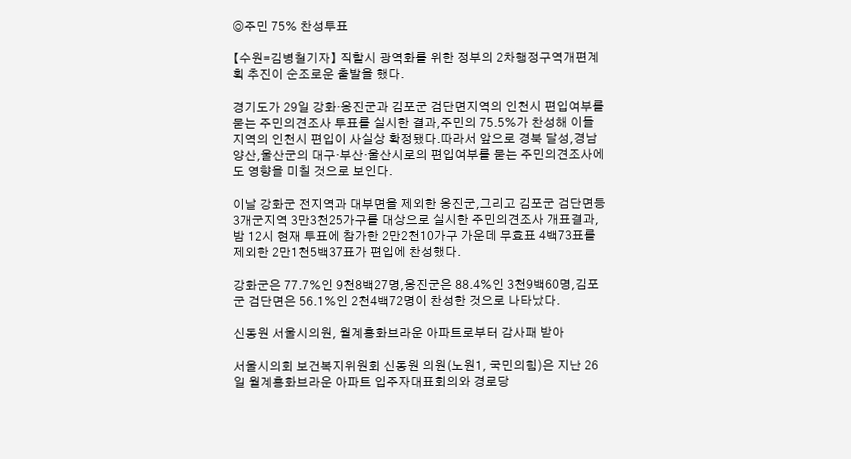◎주민 75% 찬성투표

【수원=김병철기자】 직할시 광역화를 위한 정부의 2차행정구역개편계획 추진이 순조로운 출발을 했다.

경기도가 29일 강화·옹진군과 김포군 검단면지역의 인천시 편입여부를 묻는 주민의견조사 투표를 실시한 결과,주민의 75.5%가 찬성해 이들 지역의 인천시 편입이 사실상 확정됐다.따라서 앞으로 경북 달성,경남 양산,울산군의 대구·부산·울산시로의 편입여부를 묻는 주민의견조사에도 영향을 미칠 것으로 보인다.

이날 강화군 전지역과 대부면을 제외한 옹진군,그리고 김포군 검단면등 3개군지역 3만3천25가구를 대상으로 실시한 주민의견조사 개표결과,밤 12시 현재 투표에 참가한 2만2천10가구 가운데 무효표 4백73표를 제외한 2만1천5백37표가 편입에 찬성했다.

강화군은 77.7%인 9천8백27명,옹진군은 88.4%인 3천9백60명,김포군 검단면은 56.1%인 2천4백72명이 찬성한 것으로 나타났다.

신동원 서울시의원, 월계흥화브라운 아파트로부터 감사패 받아

서울시의회 보건복지위원회 신동원 의원(노원1, 국민의힘)은 지난 26일 월계흥화브라운 아파트 입주자대표회의와 경로당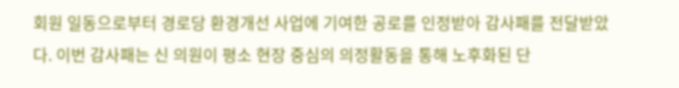회원 일동으로부터 경로당 환경개선 사업에 기여한 공로를 인정받아 감사패를 전달받았다. 이번 감사패는 신 의원이 평소 현장 중심의 의정활동을 통해 노후화된 단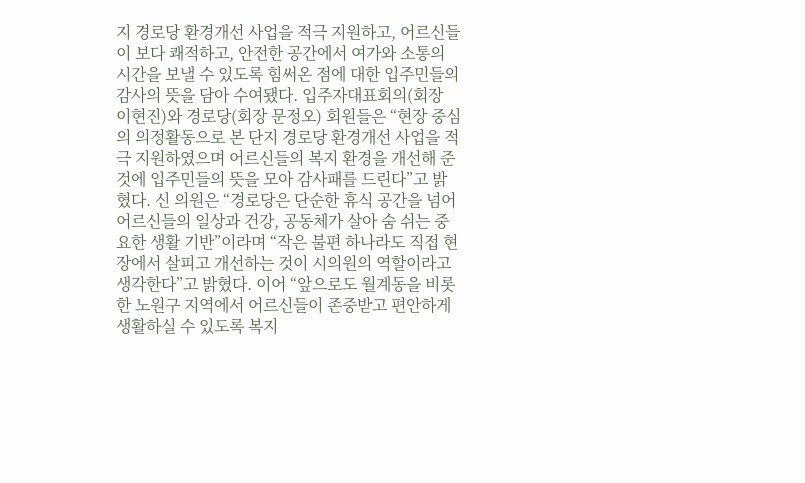지 경로당 환경개선 사업을 적극 지원하고, 어르신들이 보다 쾌적하고, 안전한 공간에서 여가와 소통의 시간을 보낼 수 있도록 힘써온 점에 대한 입주민들의 감사의 뜻을 담아 수여됐다. 입주자대표회의(회장 이현진)와 경로당(회장 문정오) 회원들은 “현장 중심의 의정활동으로 본 단지 경로당 환경개선 사업을 적극 지원하였으며 어르신들의 복지 환경을 개선해 준 것에 입주민들의 뜻을 모아 감사패를 드린다”고 밝혔다. 신 의원은 “경로당은 단순한 휴식 공간을 넘어 어르신들의 일상과 건강, 공동체가 살아 숨 쉬는 중요한 생활 기반”이라며 “작은 불편 하나라도 직접 현장에서 살피고 개선하는 것이 시의원의 역할이라고 생각한다”고 밝혔다. 이어 “앞으로도 월계동을 비롯한 노원구 지역에서 어르신들이 존중받고 편안하게 생활하실 수 있도록 복지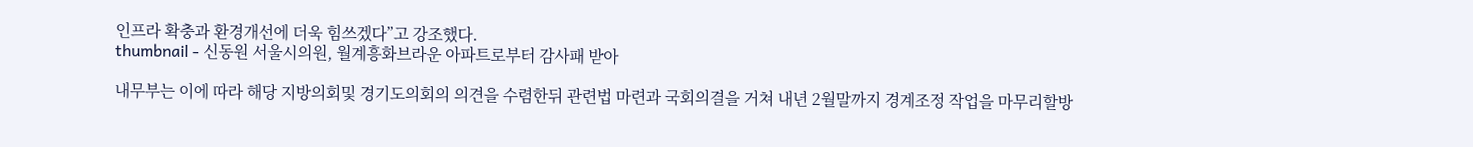인프라 확충과 환경개선에 더욱 힘쓰겠다”고 강조했다.
thumbnail - 신동원 서울시의원, 월계흥화브라운 아파트로부터 감사패 받아

내무부는 이에 따라 해당 지방의회및 경기도의회의 의견을 수렴한뒤 관련법 마련과 국회의결을 거쳐 내년 2월말까지 경계조정 작업을 마무리할방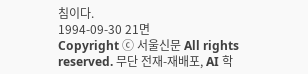침이다.
1994-09-30 21면
Copyright ⓒ 서울신문 All rights reserved. 무단 전재-재배포, AI 학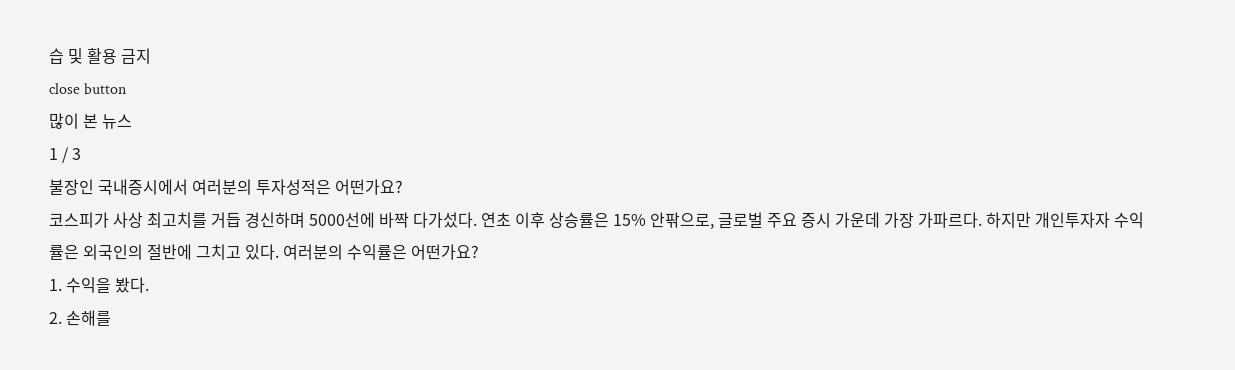습 및 활용 금지
close button
많이 본 뉴스
1 / 3
불장인 국내증시에서 여러분의 투자성적은 어떤가요?
코스피가 사상 최고치를 거듭 경신하며 5000선에 바짝 다가섰다. 연초 이후 상승률은 15% 안팎으로, 글로벌 주요 증시 가운데 가장 가파르다. 하지만 개인투자자 수익률은 외국인의 절반에 그치고 있다. 여러분의 수익률은 어떤가요?
1. 수익을 봤다.
2. 손해를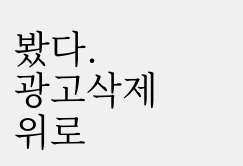봤다.
광고삭제
위로